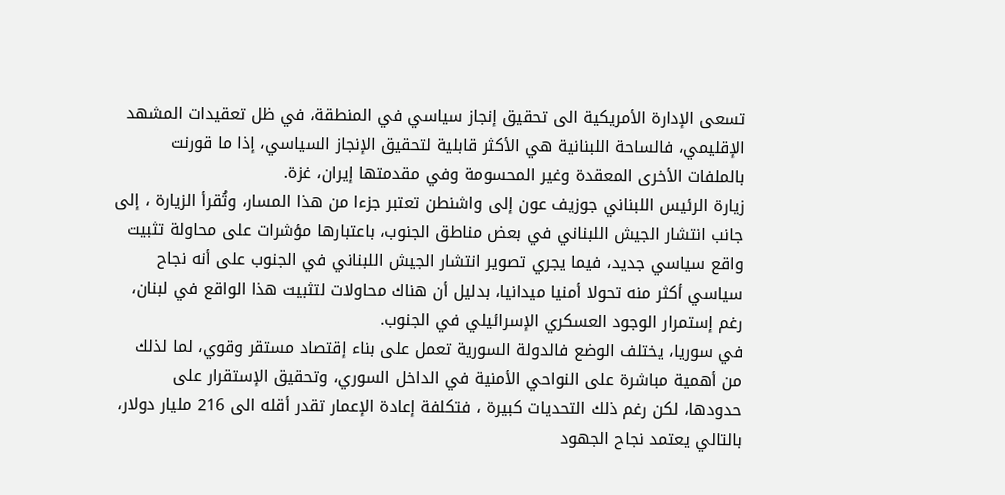تسعى الإدارة الأمريكية الى تحقيق إنجاز سياسي في المنطقة، في ظل تعقيدات المشهد الإقليمي، فالساحة اللبنانية هي الأكثر قابلية لتحقيق الإنجاز السياسي، إذا ما قورنت بالملفات الأخرى المعقدة وغير المحسومة وفي مقدمتها إيران، غزة.
زيارة الرئيس اللبناني جوزيف عون إلى واشنطن تعتبر جزءا من هذا المسار، وتُقرأ الزيارة ، إلى جانب انتشار الجيش اللبناني في بعض مناطق الجنوب، باعتبارها مؤشرات على محاولة تثبيت واقع سياسي جديد، فيما يجري تصوير انتشار الجيش اللبناني في الجنوب على أنه نجاح سياسي أكثر منه تحولا أمنيا ميدانيا، بدليل أن هناك محاولات لتثبيت هذا الواقع في لبنان، رغم إستمرار الوجود العسكري الإسرائيلي في الجنوب.
في سوريا، يختلف الوضع فالدولة السورية تعمل على بناء إقتصاد مستقر وقوي، لما لذلك من أهمية مباشرة على النواحي الأمنية في الداخل السوري، وتحقيق الإستقرار على حدودها، لكن رغم ذلك التحديات كبيرة ، فتكلفة إعادة الإعمار تقدر أقله الى 216 مليار دولار، بالتالي يعتمد نجاح الجهود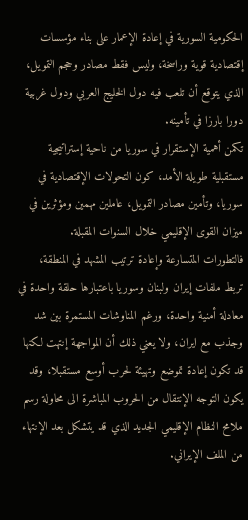الحكومية السورية في إعادة الإعمار على بناء مؤسسات إقتصادية قوية وراسخة، وليس فقط مصادر وحجم التمويل، الذي يتوقع أن تلعب فيه دول الخليج العربي ودول غربية دورا بارزا في تأمينه.
تكمن أهمية الإستقرار في سوريا من ناحية إستراتيجية مستقبلية طويلة الأمد، كون التحولات الإقتصادية في سوريا، وتأمين مصادر التمويل، عاملين مهمين ومؤثرين في ميزان القوى الإقليمي خلال السنوات المقبلة.
فالتطورات المتسارعة وإعادة ترتيب المشهد في المنطقة، تربط ملفات إيران ولبنان وسوريا باعتبارها حلقة واحدة في معادلة أمنية واحدة، ورغم المناوشات المستمرة بين شد وجذب مع ايران، ولا يعني ذلك أن المواجهة إنتهت لكنها قد تكون إعادة تموضع وتهيئة لحرب أوسع مستقبلا، وقد يكون التوجه الإنتقال من الحروب المباشرة الى محاولة رسم ملامح النظام الإقليمي الجديد الذي قد يتشكل بعد الإنتهاء من الملف الإيراني.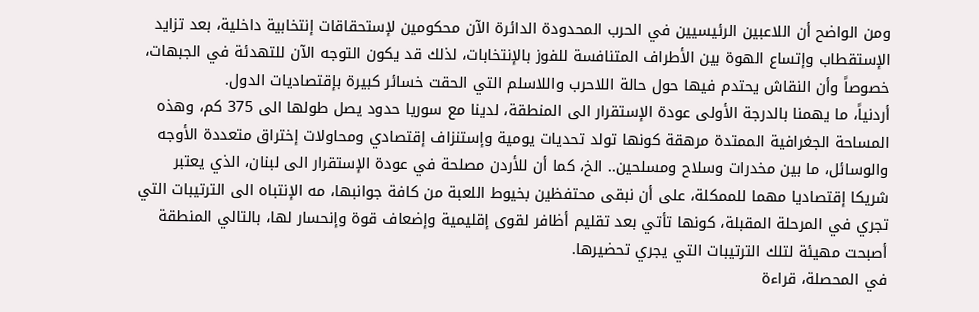ومن الواضح أن اللاعبين الرئيسيين في الحرب المحدودة الدائرة الآن محكومين لإستحقاقات إنتخابية داخلية، بعد تزايد الإستقطاب وإتساع الهوة بين الأطراف المتنافسة للفوز بالإنتخابات، لذلك قد يكون التوجه الآن للتهدئة في الجبهات، خصوصاً وأن النقاش يحتدم فيها حول حالة اللاحرب واللاسلم التي الحقت خسائر كبيرة بإقتصاديات الدول.
أردنياً، ما يهمنا بالدرجة الأولى عودة الإستقرار الى المنطقة، لدينا مع سوريا حدود يصل طولها الى 375 كم، وهذه المساحة الجغرافية الممتدة مرهقة كونها تولد تحديات يومية وإستنزاف إقتصادي ومحاولات إختراق متعددة الأوجه والوسائل، ما بين مخدرات وسلاح ومسلحين.. الخ، كما أن للأردن مصلحة في عودة الإستقرار الى لبنان، الذي يعتبر شريكا إقتصاديا مهما للممكلة، على أن نبقى محتفظين بخيوط اللعبة من كافة جوانبها، مه الإنتباه الى الترتيبات التي تجري في المرحلة المقبلة، كونها تأتي بعد تقليم أظافر لقوى إقليمية وإضعاف قوة وإنحسار لها، بالتالي المنطقة أصبحت مهيئة لتلك الترتيبات التي يجري تحضيرها.
في المحصلة، قراءة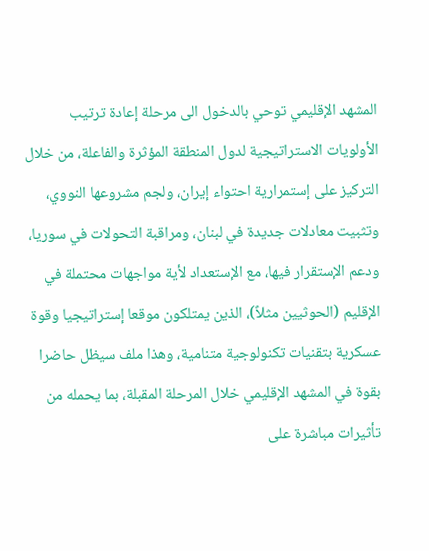المشهد الإقليمي توحي بالدخول الى مرحلة إعادة ترتيب الأولويات الاستراتيجية لدول المنطقة المؤثرة والفاعلة، من خلال التركيز على إستمرارية احتواء إيران، ولجم مشروعها النووي، وتثبيت معادلات جديدة في لبنان، ومراقبة التحولات في سوريا، ودعم الإستقرار فيها، مع الإستعداد لأية مواجهات محتملة في الإقليم (الحوثيين مثلاً)، الذين يمتلكون موقعا إستراتيجيا وقوة عسكرية بتقنيات تكنولوجية متنامية، وهذا ملف سيظل حاضرا بقوة في المشهد الإقليمي خلال المرحلة المقبلة، بما يحمله من تأثيرات مباشرة على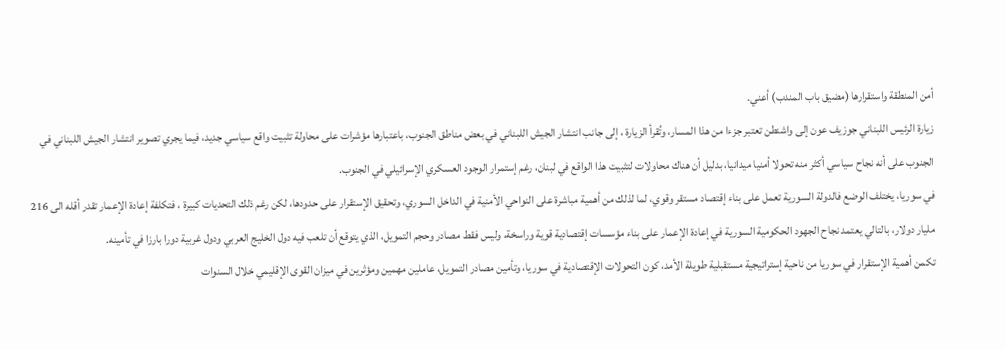أمن المنطقة واستقرارها (مضيق باب المندب) أعني.
زيارة الرئيس اللبناني جوزيف عون إلى واشنطن تعتبر جزءا من هذا المسار، وتُقرأ الزيارة ، إلى جانب انتشار الجيش اللبناني في بعض مناطق الجنوب، باعتبارها مؤشرات على محاولة تثبيت واقع سياسي جديد، فيما يجري تصوير انتشار الجيش اللبناني في الجنوب على أنه نجاح سياسي أكثر منه تحولا أمنيا ميدانيا، بدليل أن هناك محاولات لتثبيت هذا الواقع في لبنان، رغم إستمرار الوجود العسكري الإسرائيلي في الجنوب.
في سوريا، يختلف الوضع فالدولة السورية تعمل على بناء إقتصاد مستقر وقوي، لما لذلك من أهمية مباشرة على النواحي الأمنية في الداخل السوري، وتحقيق الإستقرار على حدودها، لكن رغم ذلك التحديات كبيرة ، فتكلفة إعادة الإعمار تقدر أقله الى 216 مليار دولار، بالتالي يعتمد نجاح الجهود الحكومية السورية في إعادة الإعمار على بناء مؤسسات إقتصادية قوية وراسخة، وليس فقط مصادر وحجم التمويل، الذي يتوقع أن تلعب فيه دول الخليج العربي ودول غربية دورا بارزا في تأمينه.
تكمن أهمية الإستقرار في سوريا من ناحية إستراتيجية مستقبلية طويلة الأمد، كون التحولات الإقتصادية في سوريا، وتأمين مصادر التمويل، عاملين مهمين ومؤثرين في ميزان القوى الإقليمي خلال السنوات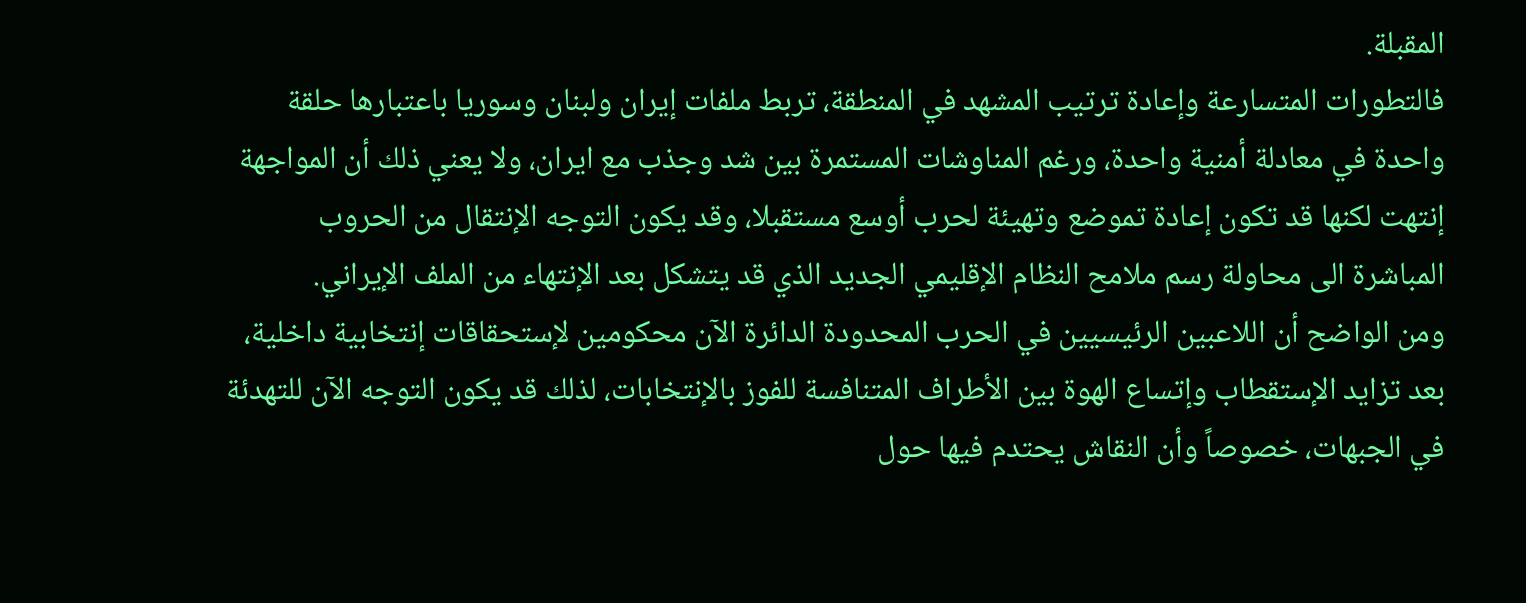المقبلة.
فالتطورات المتسارعة وإعادة ترتيب المشهد في المنطقة، تربط ملفات إيران ولبنان وسوريا باعتبارها حلقة واحدة في معادلة أمنية واحدة، ورغم المناوشات المستمرة بين شد وجذب مع ايران، ولا يعني ذلك أن المواجهة إنتهت لكنها قد تكون إعادة تموضع وتهيئة لحرب أوسع مستقبلا، وقد يكون التوجه الإنتقال من الحروب المباشرة الى محاولة رسم ملامح النظام الإقليمي الجديد الذي قد يتشكل بعد الإنتهاء من الملف الإيراني.
ومن الواضح أن اللاعبين الرئيسيين في الحرب المحدودة الدائرة الآن محكومين لإستحقاقات إنتخابية داخلية، بعد تزايد الإستقطاب وإتساع الهوة بين الأطراف المتنافسة للفوز بالإنتخابات، لذلك قد يكون التوجه الآن للتهدئة في الجبهات، خصوصاً وأن النقاش يحتدم فيها حول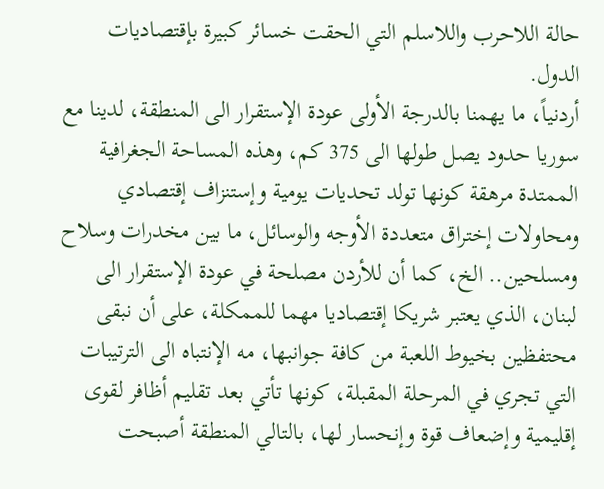حالة اللاحرب واللاسلم التي الحقت خسائر كبيرة بإقتصاديات الدول.
أردنياً، ما يهمنا بالدرجة الأولى عودة الإستقرار الى المنطقة، لدينا مع سوريا حدود يصل طولها الى 375 كم، وهذه المساحة الجغرافية الممتدة مرهقة كونها تولد تحديات يومية وإستنزاف إقتصادي ومحاولات إختراق متعددة الأوجه والوسائل، ما بين مخدرات وسلاح ومسلحين.. الخ، كما أن للأردن مصلحة في عودة الإستقرار الى لبنان، الذي يعتبر شريكا إقتصاديا مهما للممكلة، على أن نبقى محتفظين بخيوط اللعبة من كافة جوانبها، مه الإنتباه الى الترتيبات التي تجري في المرحلة المقبلة، كونها تأتي بعد تقليم أظافر لقوى إقليمية وإضعاف قوة وإنحسار لها، بالتالي المنطقة أصبحت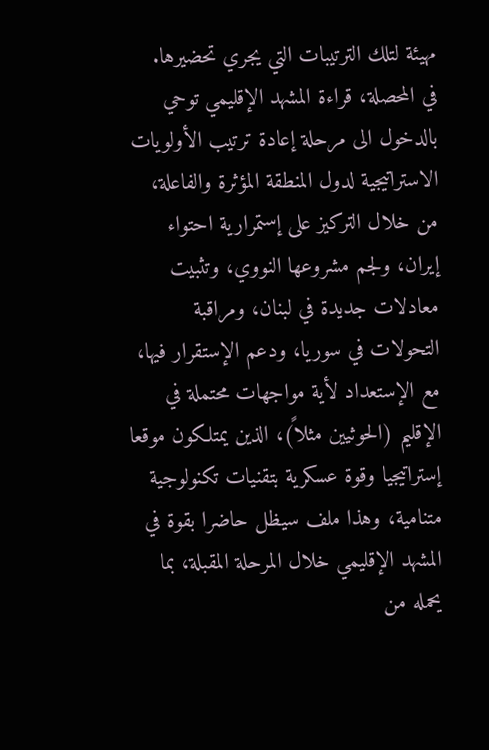مهيئة لتلك الترتيبات التي يجري تحضيرها.
في المحصلة، قراءة المشهد الإقليمي توحي بالدخول الى مرحلة إعادة ترتيب الأولويات الاستراتيجية لدول المنطقة المؤثرة والفاعلة، من خلال التركيز على إستمرارية احتواء إيران، ولجم مشروعها النووي، وتثبيت معادلات جديدة في لبنان، ومراقبة التحولات في سوريا، ودعم الإستقرار فيها، مع الإستعداد لأية مواجهات محتملة في الإقليم (الحوثيين مثلاً)، الذين يمتلكون موقعا إستراتيجيا وقوة عسكرية بتقنيات تكنولوجية متنامية، وهذا ملف سيظل حاضرا بقوة في المشهد الإقليمي خلال المرحلة المقبلة، بما يحمله من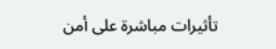تأثيرات مباشرة على أمن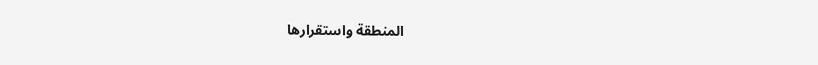المنطقة واستقرارها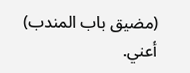(مضيق باب المندب) أعني.